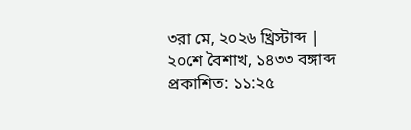৩রা মে, ২০২৬ খ্রিস্টাব্দ | ২০শে বৈশাখ, ১৪৩৩ বঙ্গাব্দ
প্রকাশিত: ১১:২৫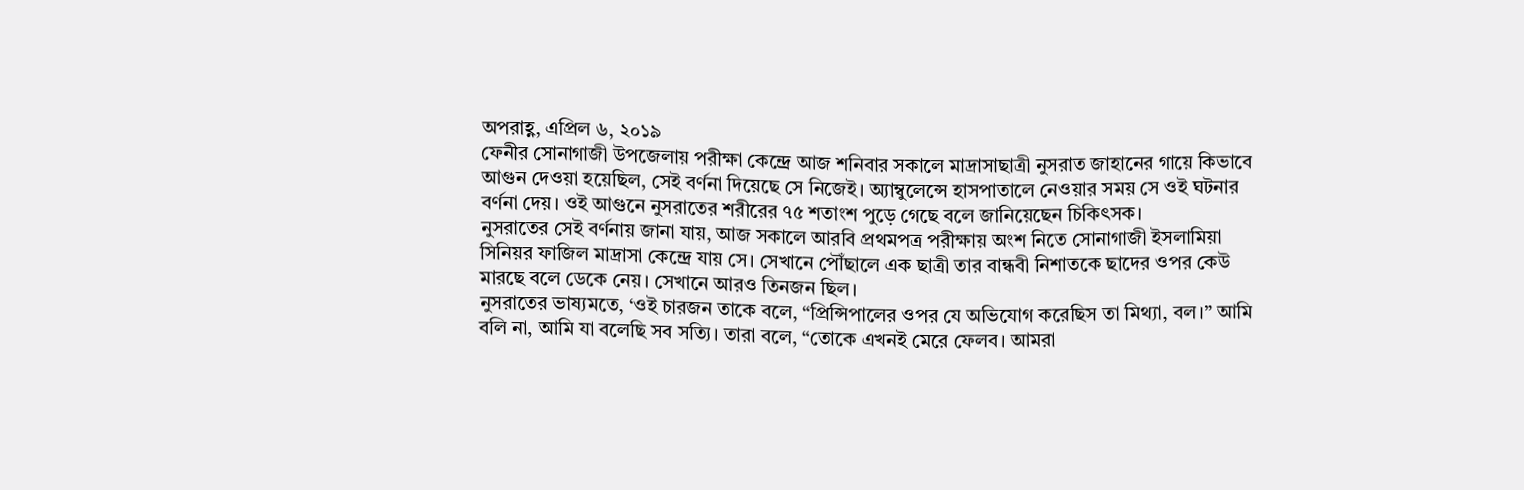অপরাহ্ণ, এপ্রিল ৬, ২০১৯
ফেনীর সোনাগাজী উপজেলায় পরীক্ষা কেন্দ্রে আজ শনিবার সকালে মাদ্রাসাছাত্রী নুসরাত জাহানের গায়ে কিভাবে আগুন দেওয়া হয়েছিল, সেই বর্ণনা দিয়েছে সে নিজেই। অ্যাম্বুলেন্সে হাসপাতালে নেওয়ার সময় সে ওই ঘটনার বর্ণনা দেয়। ওই আগুনে নুসরাতের শরীরের ৭৫ শতাংশ পুড়ে গেছে বলে জানিয়েছেন চিকিৎসক।
নুসরাতের সেই বর্ণনায় জানা যায়, আজ সকালে আরবি প্রথমপত্র পরীক্ষায় অংশ নিতে সোনাগাজী ইসলামিয়া সিনিয়র ফাজিল মাদ্রাসা কেন্দ্রে যায় সে। সেখানে পৌঁছালে এক ছাত্রী তার বান্ধবী নিশাতকে ছাদের ওপর কেউ মারছে বলে ডেকে নেয়। সেখানে আরও তিনজন ছিল।
নুসরাতের ভাষ্যমতে, ‘ওই চারজন তাকে বলে, “প্রিন্সিপালের ওপর যে অভিযোগ করেছিস তা মিথ্যা, বল।” আমি বলি না, আমি যা বলেছি সব সত্যি। তারা বলে, “তোকে এখনই মেরে ফেলব। আমরা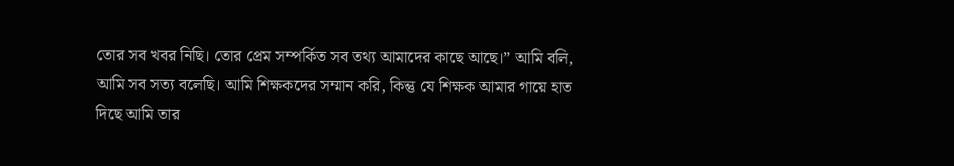তোর সব খবর নিছি। তোর প্রেম সম্পর্কিত সব তথ্য আমাদের কাছে আছে।” আমি বলি, আমি সব সত্য বলেছি। আমি শিক্ষকদের সম্মান করি, কিন্তু যে শিক্ষক আমার গায়ে হাত দিছে আমি তার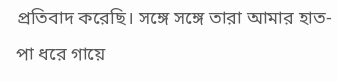প্রতিবাদ করেছি। সঙ্গে সঙ্গে তারা আমার হাত-পা ধরে গায়ে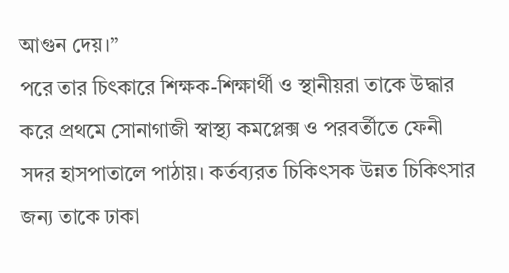আগুন দেয়।”
পরে তার চিৎকারে শিক্ষক-শিক্ষার্থী ও স্থানীয়রা তাকে উদ্ধার করে প্রথমে সোনাগাজী স্বাস্থ্য কমপ্লেক্স ও পরবর্তীতে ফেনী সদর হাসপাতালে পাঠায়। কর্তব্যরত চিকিৎসক উন্নত চিকিৎসার জন্য তাকে ঢাকা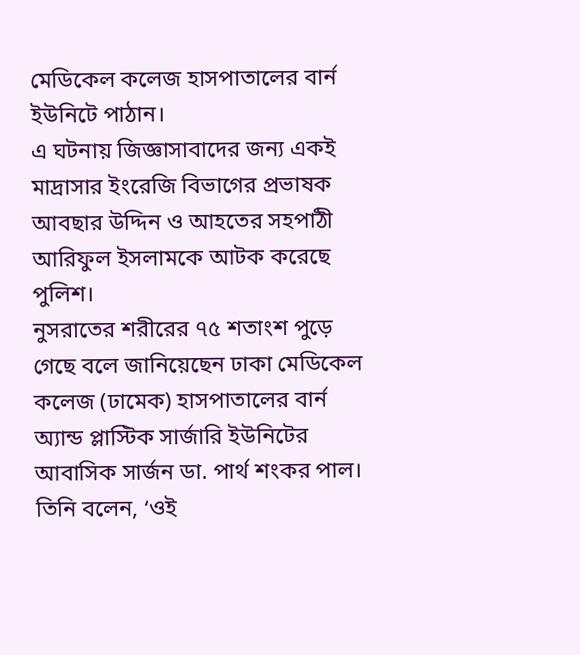মেডিকেল কলেজ হাসপাতালের বার্ন ইউনিটে পাঠান।
এ ঘটনায় জিজ্ঞাসাবাদের জন্য একই মাদ্রাসার ইংরেজি বিভাগের প্রভাষক আবছার উদ্দিন ও আহতের সহপাঠী আরিফুল ইসলামকে আটক করেছে পুলিশ।
নুসরাতের শরীরের ৭৫ শতাংশ পুড়ে গেছে বলে জানিয়েছেন ঢাকা মেডিকেল কলেজ (ঢামেক) হাসপাতালের বার্ন অ্যান্ড প্লাস্টিক সার্জারি ইউনিটের আবাসিক সার্জন ডা. পার্থ শংকর পাল। তিনি বলেন, ‘ওই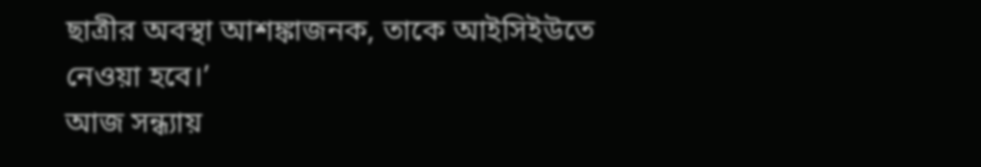ছাত্রীর অবস্থা আশঙ্কাজনক, তাকে আইসিইউতে নেওয়া হবে।’
আজ সন্ধ্যায়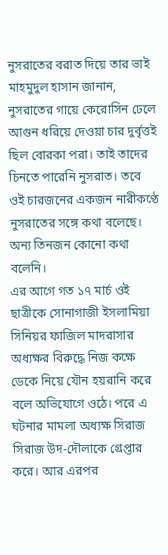নুসরাতের বরাত দিয়ে তার ভাই মাহমুদুল হাসান জানান, নুসরাতের গায়ে কেরোসিন ঢেলে আগুন ধরিয়ে দেওয়া চার দুর্বৃত্তই ছিল বোরকা পরা। তাই তাদের চিনতে পারেনি নুসরাত। তবে ওই চারজনের একজন নারীকণ্ঠে নুসরাতের সঙ্গে কথা বলেছে। অন্য তিনজন কোনো কথা বলেনি।
এর আগে গত ১৭ মার্চ ওই ছাত্রীকে সোনাগাজী ইসলামিয়া সিনিয়র ফাজিল মাদরাসার অধ্যক্ষর বিরুদ্ধে নিজ কক্ষে ডেকে নিয়ে যৌন হয়রানি করে বলে অভিযোগে ওঠে। পরে এ ঘটনার মামলা অধ্যক্ষ সিরাজ সিরাজ উদ-দৌলাকে গ্রেপ্তার করে। আর এরপর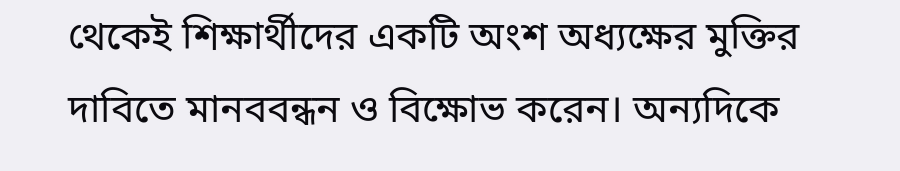থেকেই শিক্ষার্থীদের একটি অংশ অধ্যক্ষের মুক্তির দাবিতে মানববন্ধন ও বিক্ষোভ করেন। অন্যদিকে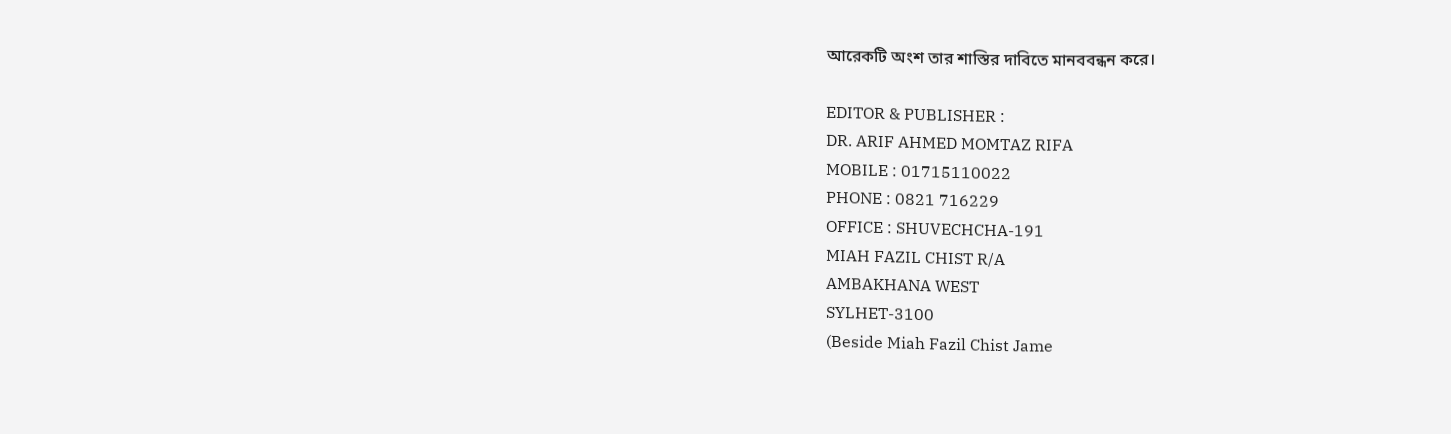আরেকটি অংশ তার শাস্তির দাবিতে মানববন্ধন করে।

EDITOR & PUBLISHER :
DR. ARIF AHMED MOMTAZ RIFA
MOBILE : 01715110022
PHONE : 0821 716229
OFFICE : SHUVECHCHA-191
MIAH FAZIL CHIST R/A
AMBAKHANA WEST
SYLHET-3100
(Beside Miah Fazil Chist Jame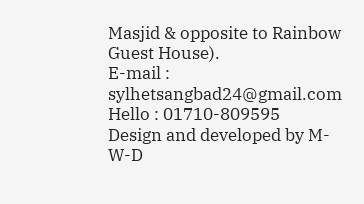Masjid & opposite to Rainbow Guest House).
E-mail : sylhetsangbad24@gmail.com
Hello : 01710-809595
Design and developed by M-W-D